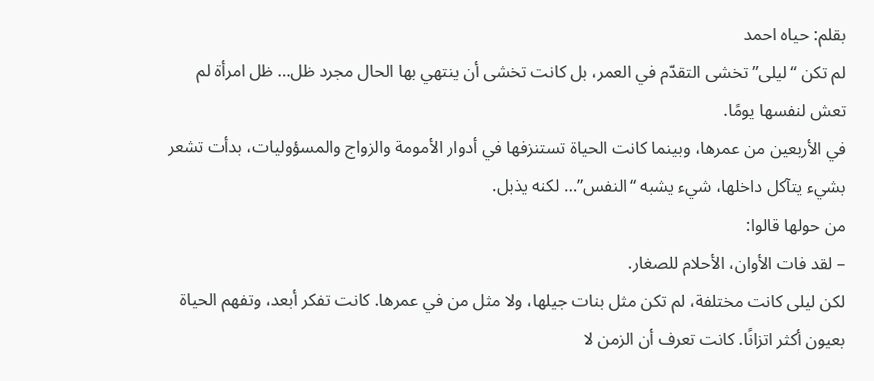بقلم: حياه احمد
لم تكن “ليلى” تخشى التقدّم في العمر، بل كانت تخشى أن ينتهي بها الحال مجرد ظل… ظل امرأة لم تعش لنفسها يومًا.
في الأربعين من عمرها، وبينما كانت الحياة تستنزفها في أدوار الأمومة والزواج والمسؤوليات، بدأت تشعر بشيء يتآكل داخلها، شيء يشبه “النفس”… لكنه يذبل.
من حولها قالوا:
– لقد فات الأوان، الأحلام للصغار.
لكن ليلى كانت مختلفة، لم تكن مثل بنات جيلها، ولا مثل من في عمرها. كانت تفكر أبعد، وتفهم الحياة بعيون أكثر اتزانًا. كانت تعرف أن الزمن لا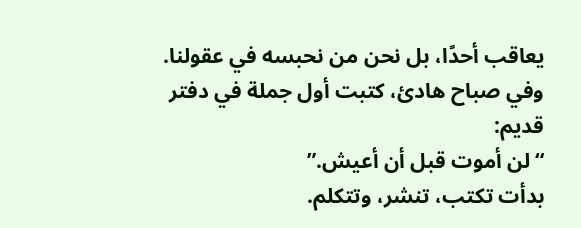يعاقب أحدًا، بل نحن من نحبسه في عقولنا.
وفي صباح هادئ، كتبت أول جملة في دفتر قديم:
“لن أموت قبل أن أعيش.”
بدأت تكتب، تنشر، وتتكلم.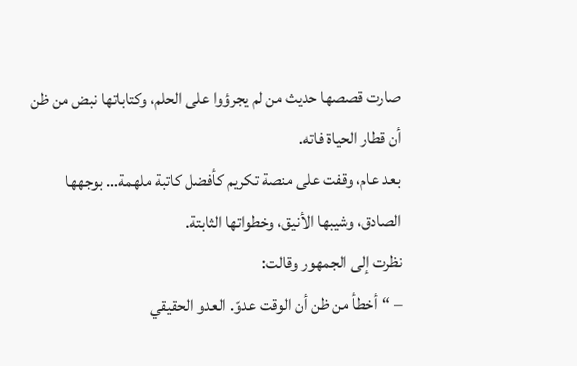صارت قصصها حديث من لم يجرؤوا على الحلم، وكتاباتها نبض من ظن أن قطار الحياة فاته.
بعد عام، وقفت على منصة تكريم كأفضل كاتبة ملهمة… بوجهها الصادق، وشيبها الأنيق، وخطواتها الثابتة.
نظرت إلى الجمهور وقالت:
– “أخطأ من ظن أن الوقت عدوّ. العدو الحقيقي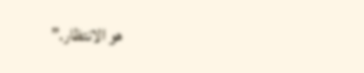هو الانتظار.”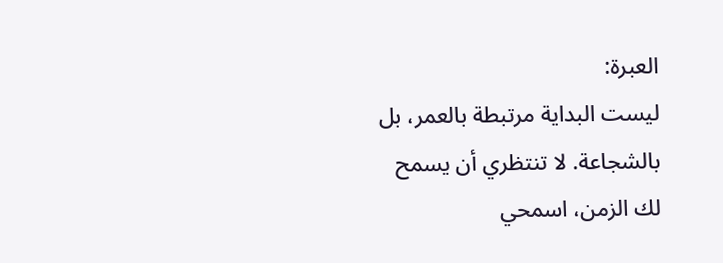العبرة:
ليست البداية مرتبطة بالعمر، بل بالشجاعة. لا تنتظري أن يسمح لك الزمن، اسمحي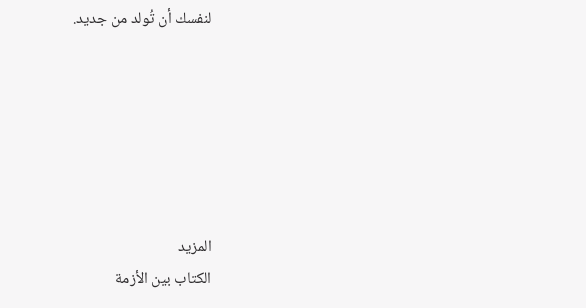لنفسك أن تُولد من جديد.






المزيد
الكتاب بين الأزمة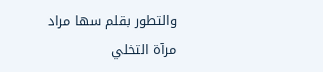والتطور بقلم سها مراد
مرآة التخلي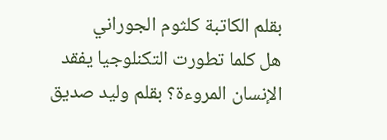بقلم الكاتبة كلثوم الجوراني
هل كلما تطورت التكنلوجيا يفقد الإنسان المروءة؟ بقلم وليد صديق